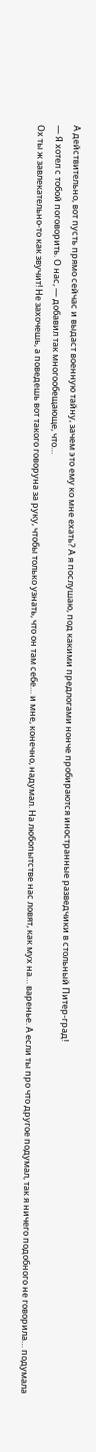А действительно, вот пусть прямо сейчас и выдаст военную тайну, зачем это ему ко мне ехать? А я послушаю, под какими предлогами нонче пробираются иностранные разведчики в стольный Питер-град!
— Я хотел с тобой поговорить. О нас, — добавил так многообещающе, что…
Ох ты ж завлекательно-то как звучит! Не захочешь, а поведешь вот такого говоруна за руку, чтобы только узнать, что он там себе… и мне, конечно, надумал. На любопытстве нас ловят, как мух на… варенье. А если ты про что другое подумал, так я ничего подобного не говорила… подумала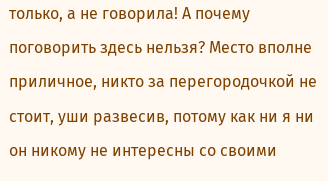только, а не говорила! А почему поговорить здесь нельзя? Место вполне приличное, никто за перегородочкой не стоит, уши развесив, потому как ни я ни он никому не интересны со своими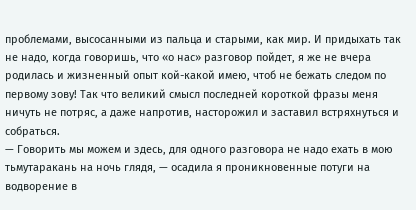проблемами, высосанными из пальца и старыми, как мир. И придыхать так не надо, когда говоришь, что «о нас» разговор пойдет, я же не вчера родилась и жизненный опыт кой-какой имею, чтоб не бежать следом по первому зову! Так что великий смысл последней короткой фразы меня ничуть не потряс, а даже напротив, насторожил и заставил встряхнуться и собраться.
— Говорить мы можем и здесь, для одного разговора не надо ехать в мою тьмутаракань на ночь глядя, — осадила я проникновенные потуги на водворение в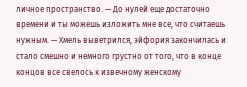личное пространство. — До нулей еще достаточно времени и ты можешь изложить мне все, что считаешь нужным. — Хмель выветрился, эйфория закончилась и стало смешно и немного грустно от того, что в конце концов все свелось к извечному женскому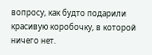вопросу, как будто подарили красивую коробочку, в которой ничего нет.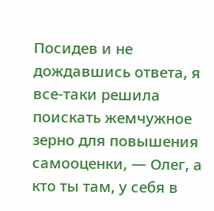Посидев и не дождавшись ответа, я все-таки решила поискать жемчужное зерно для повышения самооценки, — Олег, а кто ты там, у себя в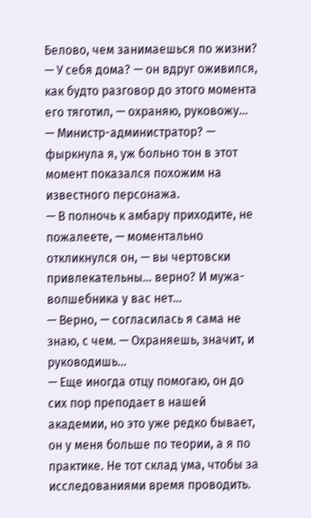Белово, чем занимаешься по жизни?
— У себя дома? — он вдруг оживился, как будто разговор до этого момента его тяготил, — охраняю, руковожу…
— Министр-администратор? — фыркнула я, уж больно тон в этот момент показался похожим на известного персонажа.
— В полночь к амбару приходите, не пожалеете, — моментально откликнулся он, — вы чертовски привлекательны… верно? И мужа-волшебника у вас нет…
— Верно, — согласилась я сама не знаю, с чем. — Охраняешь, значит, и руководишь…
— Еще иногда отцу помогаю, он до сих пор преподает в нашей академии, но это уже редко бывает, он у меня больше по теории, а я по практике. Не тот склад ума, чтобы за исследованиями время проводить.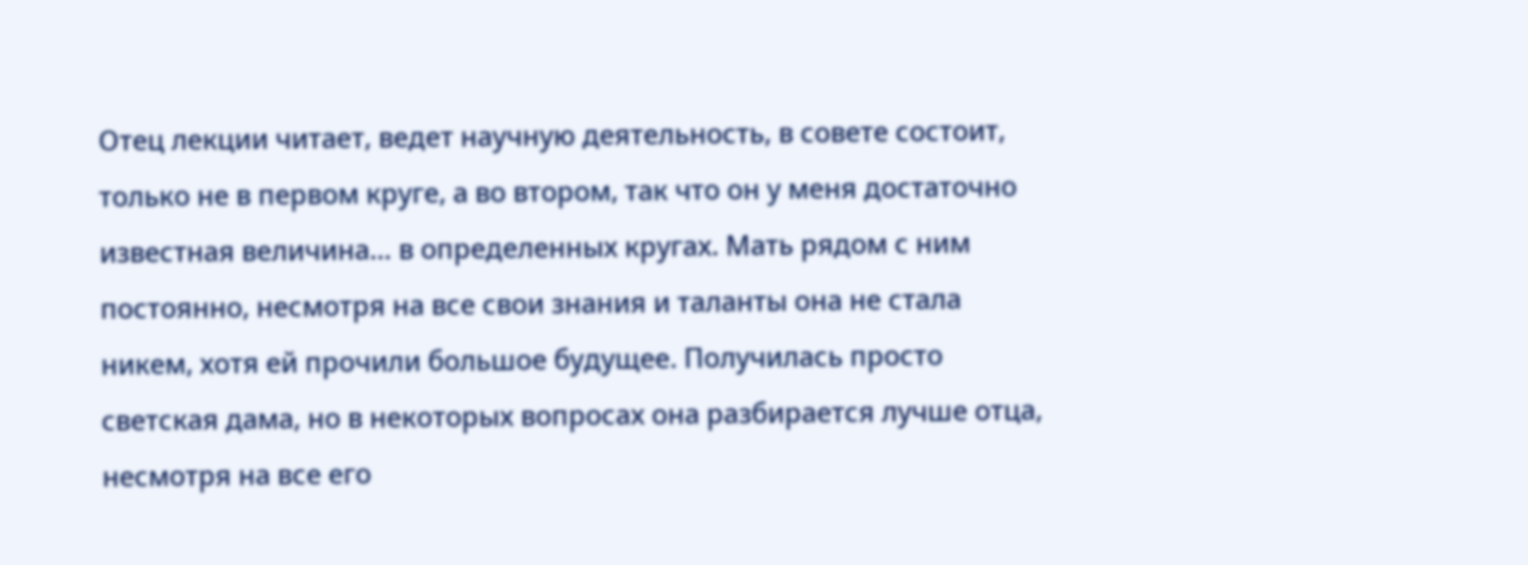Отец лекции читает, ведет научную деятельность, в совете состоит, только не в первом круге, а во втором, так что он у меня достаточно известная величина… в определенных кругах. Мать рядом с ним постоянно, несмотря на все свои знания и таланты она не стала никем, хотя ей прочили большое будущее. Получилась просто светская дама, но в некоторых вопросах она разбирается лучше отца, несмотря на все его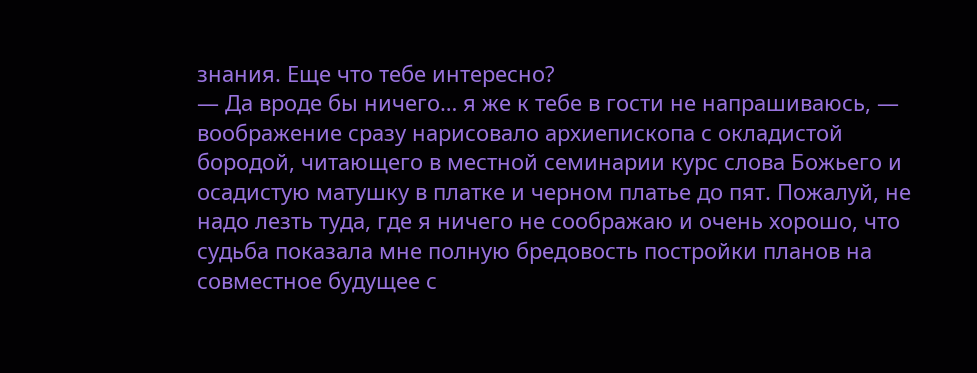знания. Еще что тебе интересно?
— Да вроде бы ничего… я же к тебе в гости не напрашиваюсь, — воображение сразу нарисовало архиепископа с окладистой бородой, читающего в местной семинарии курс слова Божьего и осадистую матушку в платке и черном платье до пят. Пожалуй, не надо лезть туда, где я ничего не соображаю и очень хорошо, что судьба показала мне полную бредовость постройки планов на совместное будущее с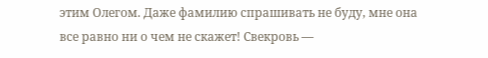этим Олегом. Даже фамилию спрашивать не буду, мне она все равно ни о чем не скажет! Свекровь —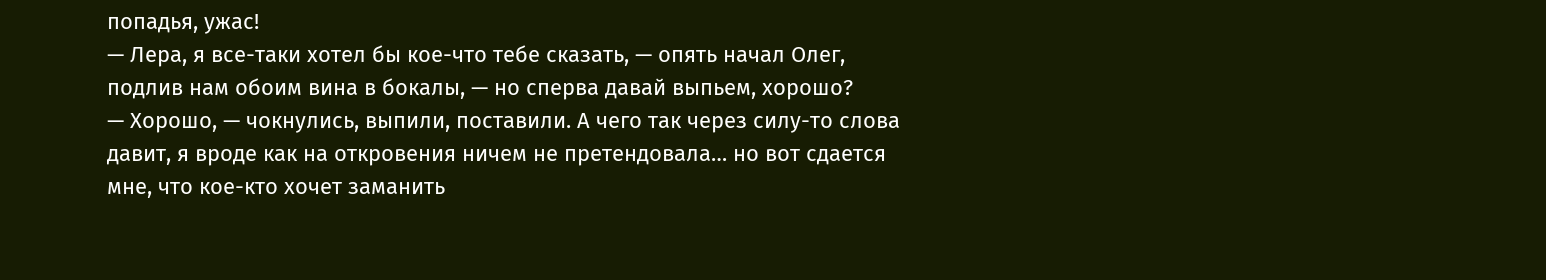попадья, ужас!
— Лера, я все-таки хотел бы кое-что тебе сказать, — опять начал Олег, подлив нам обоим вина в бокалы, — но сперва давай выпьем, хорошо?
— Хорошо, — чокнулись, выпили, поставили. А чего так через силу-то слова давит, я вроде как на откровения ничем не претендовала… но вот сдается мне, что кое-кто хочет заманить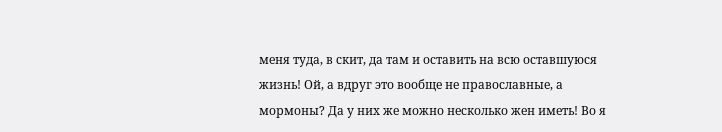меня туда, в скит, да там и оставить на всю оставшуюся жизнь! Ой, а вдруг это вообще не православные, а мормоны? Да у них же можно несколько жен иметь! Во я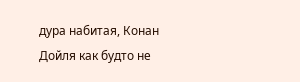дура набитая, Конан Дойля как будто не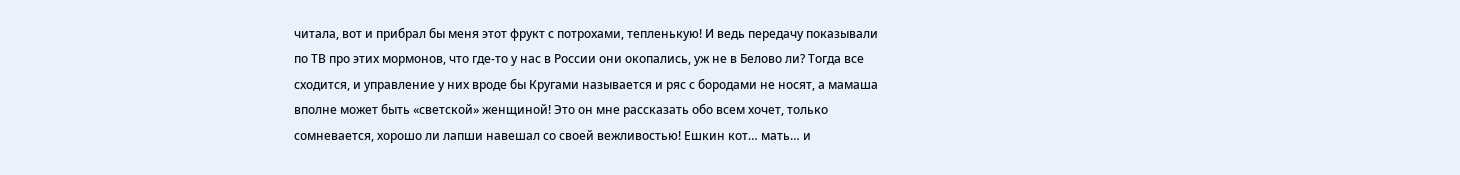читала, вот и прибрал бы меня этот фрукт с потрохами, тепленькую! И ведь передачу показывали по ТВ про этих мормонов, что где-то у нас в России они окопались, уж не в Белово ли? Тогда все сходится, и управление у них вроде бы Кругами называется и ряс с бородами не носят, а мамаша вполне может быть «светской» женщиной! Это он мне рассказать обо всем хочет, только сомневается, хорошо ли лапши навешал со своей вежливостью! Ешкин кот… мать… и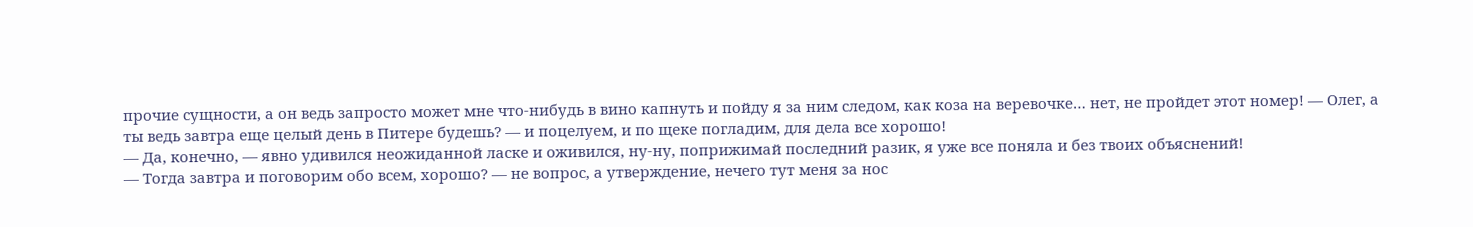прочие сущности, а он ведь запросто может мне что-нибудь в вино капнуть и пойду я за ним следом, как коза на веревочке… нет, не пройдет этот номер! — Олег, а ты ведь завтра еще целый день в Питере будешь? — и поцелуем, и по щеке погладим, для дела все хорошо!
— Да, конечно, — явно удивился неожиданной ласке и оживился, ну-ну, поприжимай последний разик, я уже все поняла и без твоих объяснений!
— Тогда завтра и поговорим обо всем, хорошо? — не вопрос, а утверждение, нечего тут меня за нос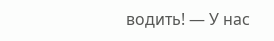водить! — У нас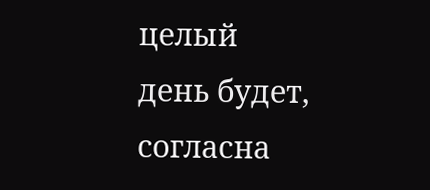целый день будет, согласна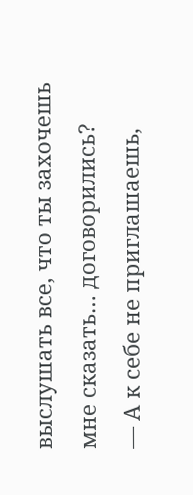выслушать все, что ты захочешь мне сказать… договорились?
— А к себе не приглашаешь,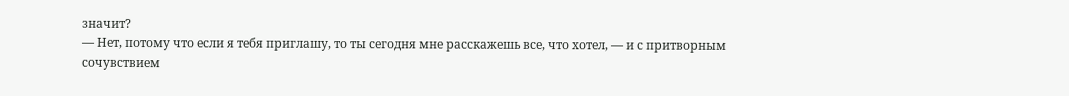значит?
— Нет, потому что если я тебя приглашу, то ты сегодня мне расскажешь все, что хотел, — и с притворным сочувствием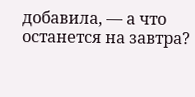добавила, — а что останется на завтра?